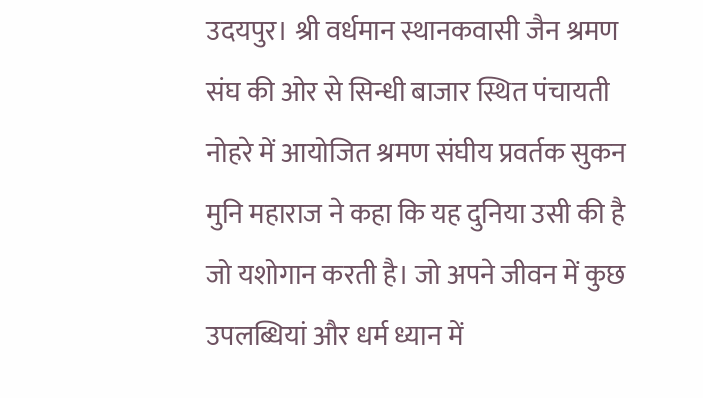उदयपुर। श्री वर्धमान स्थानकवासी जैन श्रमण संघ की ओर से सिन्धी बाजार स्थित पंचायती नोहरे में आयोजित श्रमण संघीय प्रवर्तक सुकन मुनि महाराज ने कहा कि यह दुनिया उसी की है जो यशोगान करती है। जो अपने जीवन में कुछ उपलब्धियां और धर्म ध्यान में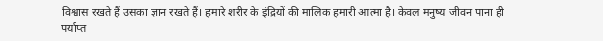विश्वास रखते हैं उसका ज्ञान रखते हैं। हमारे शरीर के इंद्रियों की मालिक हमारी आत्मा है। केवल मनुष्य जीवन पाना ही पर्याप्त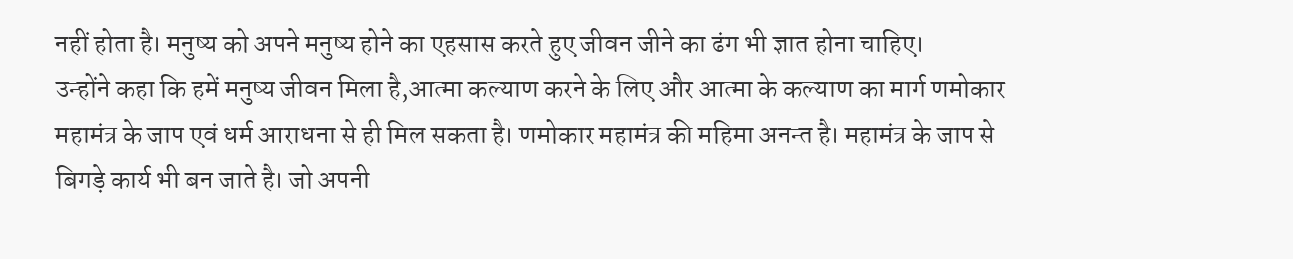नहीं होता है। मनुष्य को अपने मनुष्य होने का एहसास करते हुए जीवन जीने का ढंग भी ज्ञात होना चाहिए।
उन्होंने कहा कि हमें मनुष्य जीवन मिला है,आत्मा कल्याण करने के लिए और आत्मा के कल्याण का मार्ग णमोकार महामंत्र के जाप एवं धर्म आराधना से ही मिल सकता है। णमोकार महामंत्र की महिमा अनन्त है। महामंत्र के जाप से बिगड़े कार्य भी बन जाते है। जो अपनी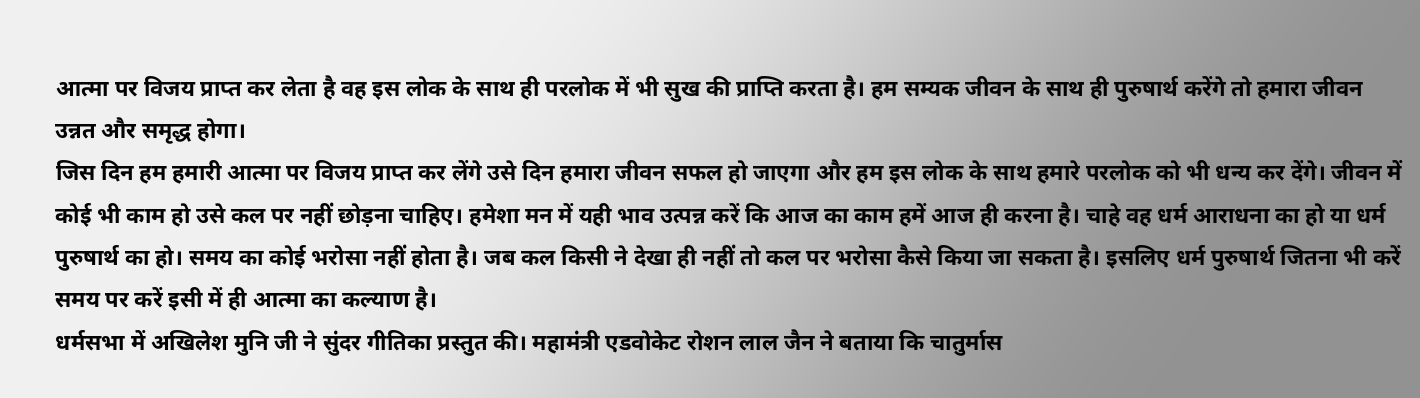आत्मा पर विजय प्राप्त कर लेता है वह इस लोक के साथ ही परलोक में भी सुख की प्राप्ति करता है। हम सम्यक जीवन के साथ ही पुरुषार्थ करेंगे तो हमारा जीवन उन्नत और समृद्ध होगा।
जिस दिन हम हमारी आत्मा पर विजय प्राप्त कर लेंगे उसे दिन हमारा जीवन सफल हो जाएगा और हम इस लोक के साथ हमारे परलोक को भी धन्य कर देंगे। जीवन में कोई भी काम हो उसे कल पर नहीं छोड़ना चाहिए। हमेशा मन में यही भाव उत्पन्न करें कि आज का काम हमें आज ही करना है। चाहे वह धर्म आराधना का हो या धर्म पुरुषार्थ का हो। समय का कोई भरोसा नहीं होता है। जब कल किसी ने देखा ही नहीं तो कल पर भरोसा कैसे किया जा सकता है। इसलिए धर्म पुरुषार्थ जितना भी करें समय पर करें इसी में ही आत्मा का कल्याण है।
धर्मसभा में अखिलेश मुनि जी ने सुंदर गीतिका प्रस्तुत की। महामंत्री एडवोकेट रोशन लाल जैन ने बताया कि चातुर्मास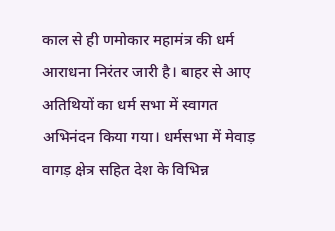काल से ही णमोकार महामंत्र की धर्म आराधना निरंतर जारी है। बाहर से आए अतिथियों का धर्म सभा में स्वागत अभिनंदन किया गया। धर्मसभा में मेवाड़ वागड़ क्षेत्र सहित देश के विभिन्न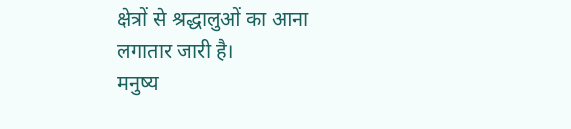क्षेत्रों से श्रद्धालुओं का आना लगातार जारी है।
मनुष्य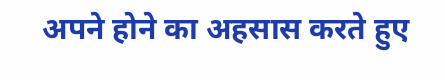अपने होने का अहसास करते हुए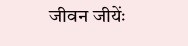जीवन जीयेंः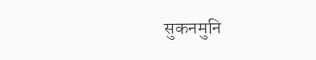सुकनमुनि